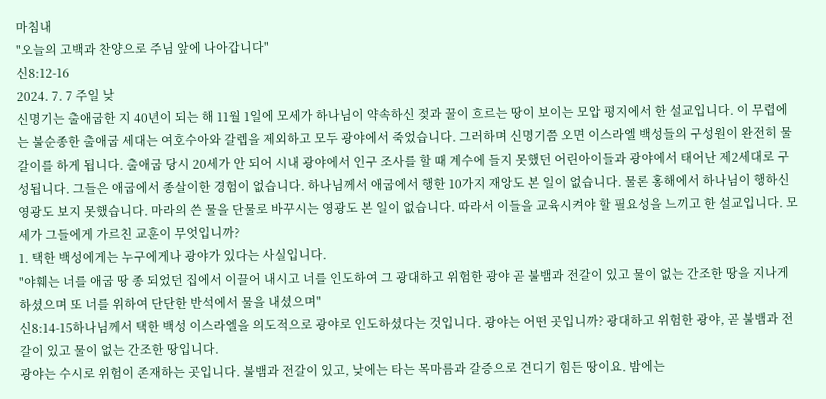마침내
"오늘의 고백과 찬양으로 주님 앞에 나아갑니다"
신8:12-16
2024. 7. 7 주일 낮
신명기는 출애굽한 지 40년이 되는 해 11월 1일에 모세가 하나님이 약속하신 젖과 꿀이 흐르는 땅이 보이는 모압 평지에서 한 설교입니다. 이 무렵에는 불순종한 출애굽 세대는 여호수아와 갈렙을 제외하고 모두 광야에서 죽었습니다. 그러하며 신명기쯤 오면 이스라엘 백성들의 구성원이 완전히 물갈이를 하게 됩니다. 출애굽 당시 20세가 안 되어 시내 광야에서 인구 조사를 할 때 계수에 들지 못했던 어린아이들과 광야에서 태어난 제2세대로 구성됩니다. 그들은 애굽에서 종살이한 경험이 없습니다. 하나님께서 애굽에서 행한 10가지 재앙도 본 일이 없습니다. 물론 홍해에서 하나님이 행하신 영광도 보지 못했습니다. 마라의 쓴 물을 단물로 바꾸시는 영광도 본 일이 없습니다. 따라서 이들을 교육시켜야 할 필요성을 느끼고 한 설교입니다. 모세가 그들에게 가르친 교훈이 무엇입니까?
1. 택한 백성에게는 누구에게나 광야가 있다는 사실입니다.
"야훼는 너를 애굽 땅 종 되었던 집에서 이끌어 내시고 너를 인도하여 그 광대하고 위험한 광야 곧 불뱀과 전갈이 있고 물이 없는 간조한 땅을 지나게 하셨으며 또 너를 위하여 단단한 반석에서 물을 내셨으며"
신8:14-15하나님께서 택한 백성 이스라엘을 의도적으로 광야로 인도하셨다는 것입니다. 광야는 어떤 곳입니까? 광대하고 위험한 광야, 곧 불뱀과 전갈이 있고 물이 없는 간조한 땅입니다.
광야는 수시로 위험이 존재하는 곳입니다. 불뱀과 전갈이 있고, 낮에는 타는 목마름과 갈증으로 견디기 힘든 땅이요. 밤에는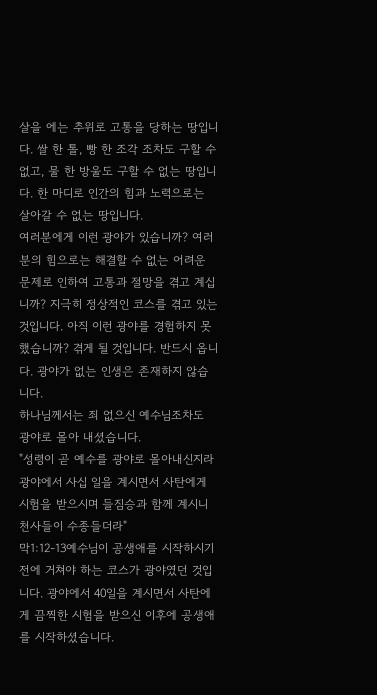살을 에는 추위로 고통을 당하는 땅입니다. 쌀 한 톨, 빵 한 조각 조차도 구할 수 없고, 물 한 방울도 구할 수 없는 땅입니다. 한 마디로 인간의 힘과 노력으로는 살아갈 수 없는 땅입니다.
여러분에게 이런 광야가 있습니까? 여러분의 힘으로는 해결할 수 없는 어려운 문제로 인하여 고통과 절망을 겪고 계십니까? 지극히 정상적인 코스를 겪고 있는 것입니다. 아직 이런 광야를 경험하지 못했습니까? 겪게 될 것입니다. 반드시 옵니다. 광야가 없는 인생은 존재하지 않습니다.
하나님께서는 죄 없으신 예수님조차도 광야로 몰아 내셨습니다.
"성령이 곧 예수를 광야로 몰아내신지라 광야에서 사십 일을 계시면서 사탄에게 시험을 받으시며 들짐승과 함께 계시니 천사들이 수종들더라"
막1:12-13예수님이 공생애를 시작하시기 전에 거쳐야 하는 코스가 광야였던 것입니다. 광야에서 40일을 계시면서 사탄에게 끔찍한 시험을 받으신 이후에 공생애를 시작하셨습니다.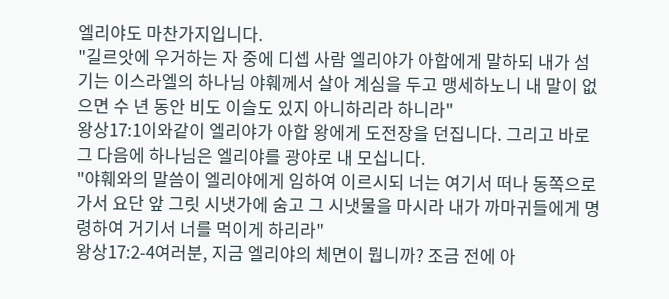엘리야도 마찬가지입니다.
"길르앗에 우거하는 자 중에 디셉 사람 엘리야가 아합에게 말하되 내가 섬기는 이스라엘의 하나님 야훼께서 살아 계심을 두고 맹세하노니 내 말이 없으면 수 년 동안 비도 이슬도 있지 아니하리라 하니라"
왕상17:1이와같이 엘리야가 아합 왕에게 도전장을 던집니다. 그리고 바로 그 다음에 하나님은 엘리야를 광야로 내 모십니다.
"야훼와의 말씀이 엘리야에게 임하여 이르시되 너는 여기서 떠나 동쪽으로 가서 요단 앞 그릿 시냇가에 숨고 그 시냇물을 마시라 내가 까마귀들에게 명령하여 거기서 너를 먹이게 하리라"
왕상17:2-4여러분, 지금 엘리야의 체면이 뭡니까? 조금 전에 아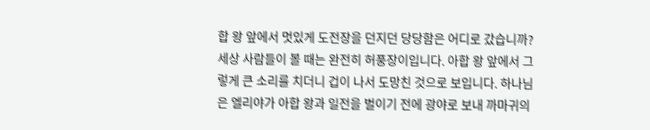합 왕 앞에서 멋있게 도전장을 던지던 당당함은 어디로 갔습니까? 세상 사람들이 볼 때는 완전히 허풍장이입니다. 아합 왕 앞에서 그렇게 큰 소리를 치더니 겁이 나서 도망친 것으로 보입니다. 하나님은 엘리야가 아합 왕과 일전을 벌이기 전에 광야로 보내 까마귀의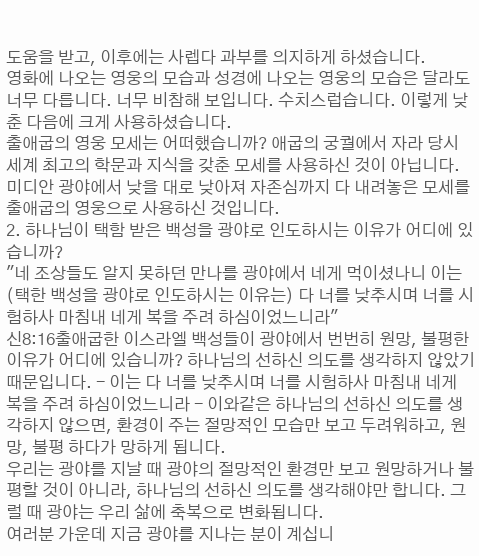도움을 받고, 이후에는 사렙다 과부를 의지하게 하셨습니다.
영화에 나오는 영웅의 모습과 성경에 나오는 영웅의 모습은 달라도 너무 다릅니다. 너무 비참해 보입니다. 수치스럽습니다. 이렇게 낮춘 다음에 크게 사용하셨습니다.
출애굽의 영웅 모세는 어떠했습니까? 애굽의 궁궐에서 자라 당시 세계 최고의 학문과 지식을 갖춘 모세를 사용하신 것이 아닙니다. 미디안 광야에서 낮을 대로 낮아져 자존심까지 다 내려놓은 모세를 출애굽의 영웅으로 사용하신 것입니다.
2. 하나님이 택함 받은 백성을 광야로 인도하시는 이유가 어디에 있습니까?
"네 조상들도 알지 못하던 만나를 광야에서 네게 먹이셨나니 이는 (택한 백성을 광야로 인도하시는 이유는) 다 너를 낮추시며 너를 시험하사 마침내 네게 복을 주려 하심이었느니라"
신8:16출애굽한 이스라엘 백성들이 광야에서 번번히 원망, 불평한 이유가 어디에 있습니까? 하나님의 선하신 의도를 생각하지 않았기 때문입니다. - 이는 다 너를 낮추시며 너를 시험하사 마침내 네게 복을 주려 하심이었느니라 - 이와같은 하나님의 선하신 의도를 생각하지 않으면, 환경이 주는 절망적인 모습만 보고 두려워하고, 원망, 불평 하다가 망하게 됩니다.
우리는 광야를 지날 때 광야의 절망적인 환경만 보고 원망하거나 불평할 것이 아니라, 하나님의 선하신 의도를 생각해야만 합니다. 그럴 때 광야는 우리 삶에 축복으로 변화됩니다.
여러분 가운데 지금 광야를 지나는 분이 계십니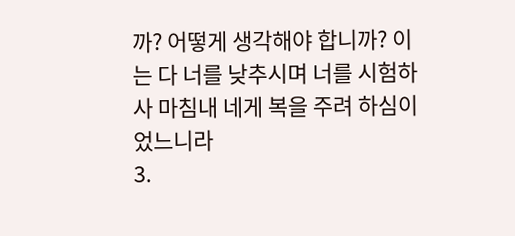까? 어떻게 생각해야 합니까? 이는 다 너를 낮추시며 너를 시험하사 마침내 네게 복을 주려 하심이었느니라
3.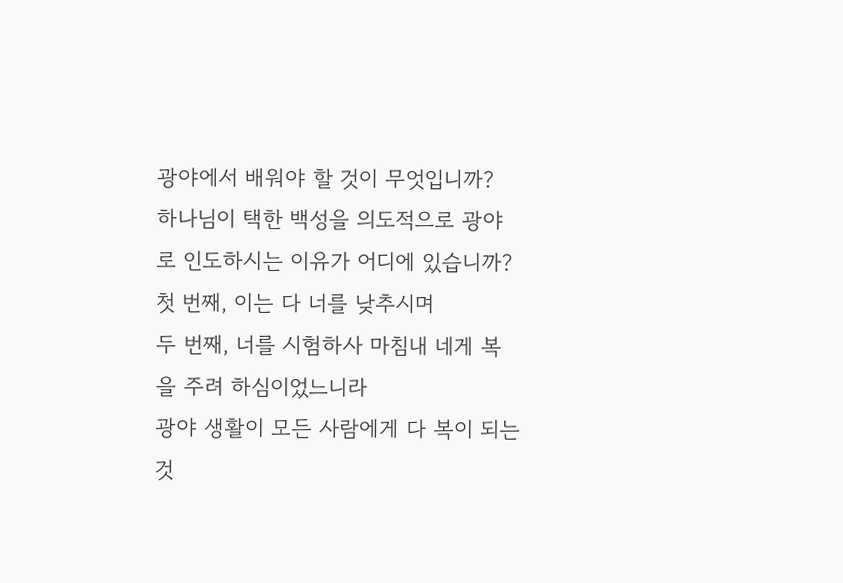광야에서 배워야 할 것이 무엇입니까?
하나님이 택한 백성을 의도적으로 광야로 인도하시는 이유가 어디에 있습니까? 첫 번째, 이는 다 너를 낮추시며
두 번째, 너를 시험하사 마침내 네게 복을 주려 하심이었느니라
광야 생활이 모든 사람에게 다 복이 되는 것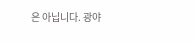은 아닙니다. 광야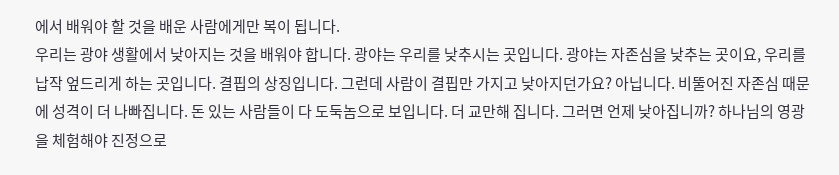에서 배워야 할 것을 배운 사람에게만 복이 됩니다.
우리는 광야 생활에서 낮아지는 것을 배워야 합니다. 광야는 우리를 낮추시는 곳입니다. 광야는 자존심을 낮추는 곳이요, 우리를 납작 엎드리게 하는 곳입니다. 결핍의 상징입니다. 그런데 사람이 결핍만 가지고 낮아지던가요? 아닙니다. 비뚤어진 자존심 때문에 성격이 더 나빠집니다. 돈 있는 사람들이 다 도둑놈으로 보입니다. 더 교만해 집니다. 그러면 언제 낮아집니까? 하나님의 영광을 체험해야 진정으로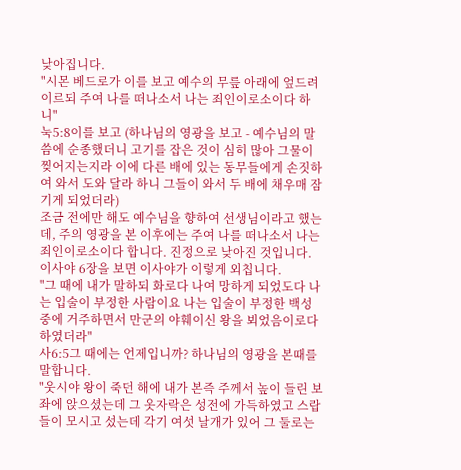낮아집니다.
"시몬 베드로가 이를 보고 예수의 무릎 아래에 엎드려 이르되 주여 나를 떠나소서 나는 죄인이로소이다 하니"
눅5:8이를 보고 (하나님의 영광을 보고 - 예수님의 말씀에 순종했더니 고기를 잡은 것이 심히 많아 그물이 찢어지는지라 이에 다른 배에 있는 동무들에게 손짓하여 와서 도와 달라 하니 그들이 와서 두 배에 채우매 잠기게 되었더라)
조금 전에만 해도 예수님을 향하여 선생님이라고 했는데, 주의 영광을 본 이후에는 주여 나를 떠나소서 나는 죄인이로소이다 합니다. 진정으로 낮아진 것입니다.
이사야 6장을 보면 이사야가 이렇게 외칩니다.
"그 때에 내가 말하되 화로다 나여 망하게 되었도다 나는 입술이 부정한 사람이요 나는 입술이 부정한 백성 중에 거주하면서 만군의 야훼이신 왕을 뵈었음이로다 하였더라"
사6:5그 때에는 언제입니까? 하나님의 영광을 본때를 말합니다.
"웃시야 왕이 죽던 해에 내가 본즉 주께서 높이 들린 보좌에 앉으셨는데 그 옷자락은 성전에 가득하였고 스랍들이 모시고 섰는데 각기 여섯 날개가 있어 그 둘로는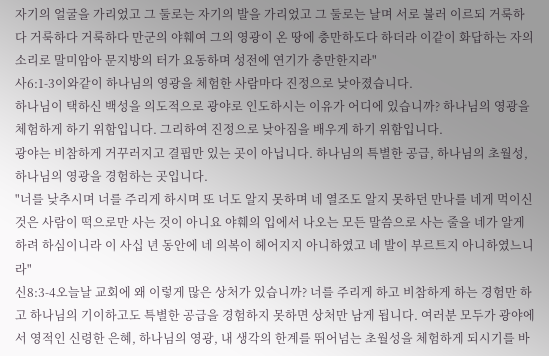자기의 얼굴을 가리었고 그 둘로는 자기의 발을 가리었고 그 둘로는 날며 서로 불러 이르되 거룩하다 거룩하다 거룩하다 만군의 야훼여 그의 영광이 온 땅에 충만하도다 하더라 이같이 화답하는 자의 소리로 말미암아 문지방의 터가 요동하며 성전에 연기가 충만한지라"
사6:1-3이와같이 하나님의 영광을 체험한 사람마다 진정으로 낮아졌습니다.
하나님이 택하신 백성을 의도적으로 광야로 인도하시는 이유가 어디에 있습니까? 하나님의 영광을 체험하게 하기 위함입니다. 그리하여 진정으로 낮아짐을 배우게 하기 위함입니다.
광야는 비참하게 거꾸러지고 결핍만 있는 곳이 아닙니다. 하나님의 특별한 공급, 하나님의 초월성, 하나님의 영광을 경험하는 곳입니다.
"너를 낮추시며 너를 주리게 하시며 또 너도 알지 못하며 네 열조도 알지 못하던 만나를 네게 먹이신 것은 사람이 떡으로만 사는 것이 아니요 야훼의 입에서 나오는 모든 말씀으로 사는 줄을 네가 알게 하려 하심이니라 이 사십 년 동안에 네 의복이 헤어지지 아니하였고 네 발이 부르트지 아니하였느니라"
신8:3-4오늘날 교회에 왜 이렇게 많은 상처가 있습니까? 너를 주리게 하고 비참하게 하는 경험만 하고 하나님의 기이하고도 특별한 공급을 경험하지 못하면 상처만 남게 됩니다. 여러분 모두가 광야에서 영적인 신령한 은혜, 하나님의 영광, 내 생각의 한계를 뛰어넘는 초월성을 체험하게 되시기를 바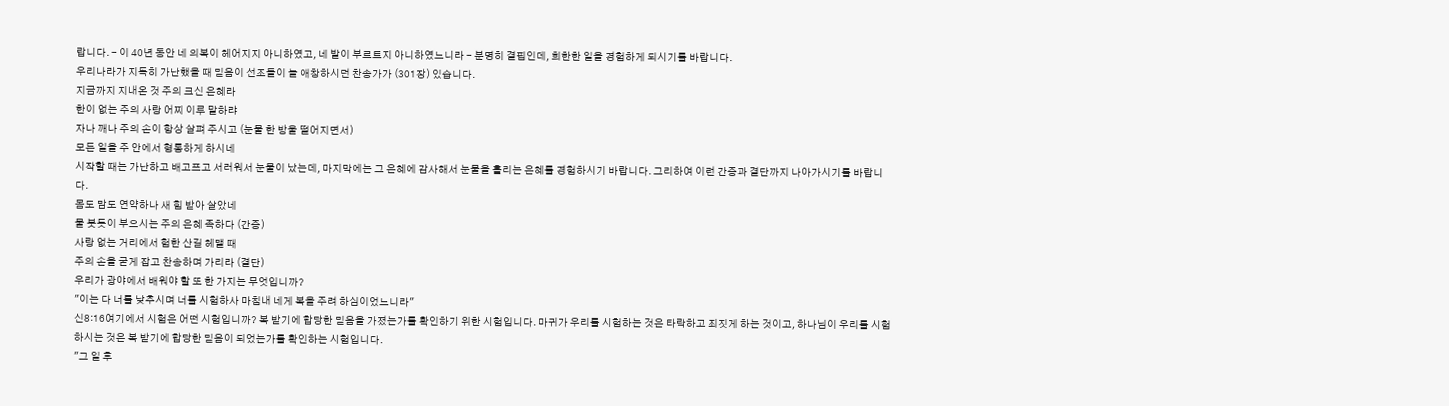랍니다. - 이 40년 동안 네 의복이 헤어지지 아니하였고, 네 발이 부르트지 아니하였느니라 - 분명히 결핍인데, 희한한 일을 경험하게 되시기를 바랍니다.
우리나라가 지독히 가난했을 때 믿음이 선조들이 늘 애창하시던 찬송가가 (301장) 있습니다.
지금까지 지내온 것 주의 크신 은혜라
한이 없는 주의 사랑 어찌 이루 말하랴
자나 깨나 주의 손이 항상 살펴 주시고 (눈물 한 방울 떨어지면서)
모든 일을 주 안에서 형통하게 하시네
시작할 때는 가난하고 배고프고 서러워서 눈물이 났는데, 마지막에는 그 은혜에 감사해서 눈물을 흘리는 은혜를 경험하시기 바랍니다. 그리하여 이런 간증과 결단까지 나아가시기를 바랍니다.
몸도 맘도 연약하나 새 힘 받아 살았네
물 붓듯이 부으시는 주의 은혜 족하다 (간증)
사랑 없는 거리에서 험한 산길 헤맬 때
주의 손을 굳게 잡고 찬송하며 가리라 (결단)
우리가 광야에서 배워야 할 또 한 가지는 무엇입니까?
"이는 다 너를 낮추시며 너를 시험하사 마침내 네게 복을 주려 하심이었느니라"
신8:16여기에서 시험은 어떤 시험입니까? 복 받기에 합당한 믿음을 가졌는가를 확인하기 위한 시험입니다. 마귀가 우리를 시험하는 것은 타락하고 죄짓게 하는 것이고, 하나님이 우리를 시험하시는 것은 복 받기에 합당한 믿음이 되었는가를 확인하는 시험입니다.
"그 일 후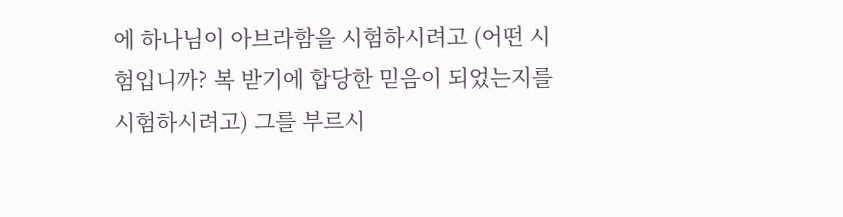에 하나님이 아브라함을 시험하시려고 (어떤 시험입니까? 복 받기에 합당한 믿음이 되었는지를 시험하시려고) 그를 부르시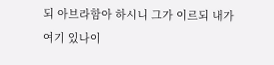되 아브라함아 하시니 그가 이르되 내가 여기 있나이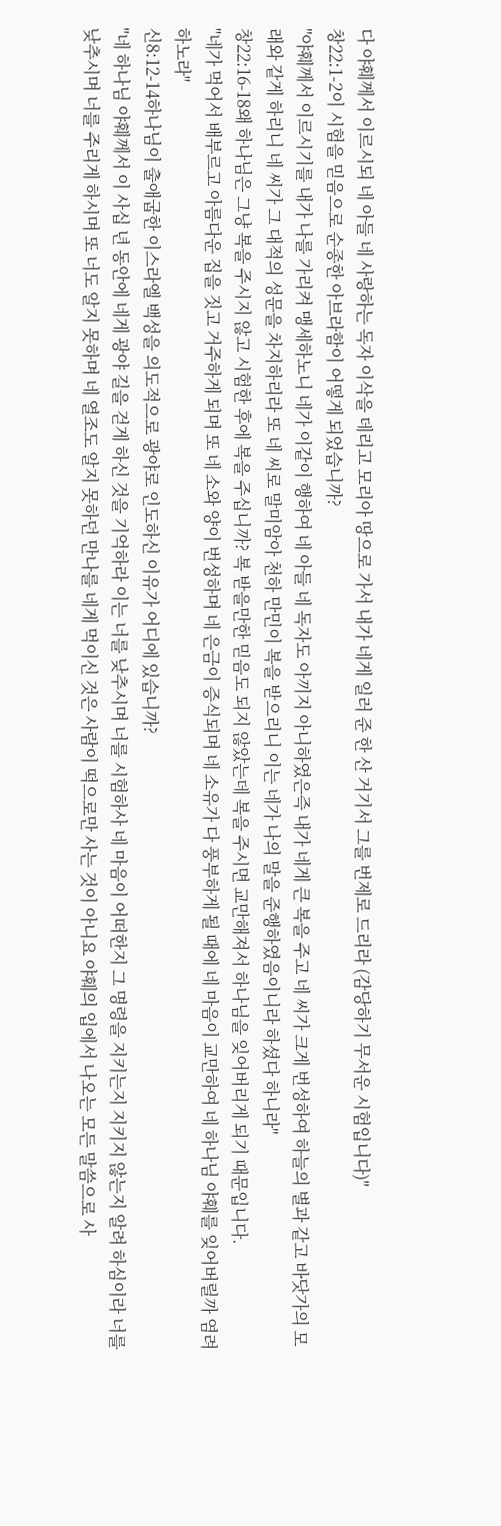다 야훼께서 이르시되 네 아들 네 사랑하는 독자 이삭을 데리고 모리아 땅으로 가서 내가 네게 일러 준 한 산 거기서 그를 번제로 드리라 (감당하기 무서운 시험입니다)"
창22:1-2이 시험을 믿음으로 순종한 아브라함이 어떻게 되었습니까?
"야훼께서 이르시기를 내가 나를 가리켜 맹세하노니 네가 이같이 행하여 네 아들 네 독자도 아끼지 아니하였은즉 내가 네게 큰 복을 주고 네 씨가 크게 번성하여 하늘의 별과 같고 바닷가의 모래와 같게 하리니 네 씨가 그 대적의 성문을 차지하리라 또 네 씨로 말미암아 천하 만민이 복을 받으리니 이는 네가 나의 말을 준행하였음이니라 하셨다 하니라"
창22:16-18왜 하나님은 그냥 복을 주시지 않고 시험한 후에 복을 주십니까? 복 받을만한 믿음도 되지 않았는데 복을 주시면 교만해져서 하나님을 잊어버리게 되기 때문입니다.
"네가 먹어서 배부르고 아름다운 집을 짓고 거주하게 되며 또 네 소와 양이 번성하며 네 은금이 증식되며 네 소유가 다 풍부하게 될 때에 네 마음이 교만하여 네 하나님 야훼를 잊어버릴까 염려하노라"
신8:12-14하나님이 출애굽한 이스라엘 백성을 의도적으로 광야로 인도하신 이유가 어디에 있습니까?
"네 하나님 야훼께서 이 사십 년 동안에 네게 광야 길을 걷게 하신 것을 기억하라 이는 너를 낮추시며 너를 시험하사 네 마음이 어떠한지 그 명령을 지키는지 지키지 않는지 알려 하심이라 너를 낮추시며 너를 주리게 하시며 또 너도 알지 못하며 네 열조도 알지 못하던 만나를 네게 먹이신 것은 사람이 떡으로만 사는 것이 아니요 야훼의 입에서 나오는 모든 말씀으로 사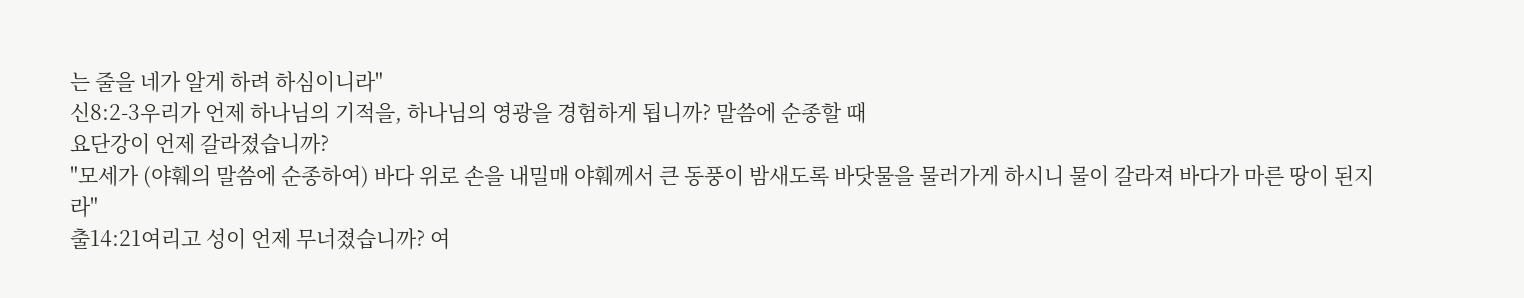는 줄을 네가 알게 하려 하심이니라"
신8:2-3우리가 언제 하나님의 기적을, 하나님의 영광을 경험하게 됩니까? 말씀에 순종할 때
요단강이 언제 갈라졌습니까?
"모세가 (야훼의 말씀에 순종하여) 바다 위로 손을 내밀매 야훼께서 큰 동풍이 밤새도록 바닷물을 물러가게 하시니 물이 갈라져 바다가 마른 땅이 된지라"
출14:21여리고 성이 언제 무너졌습니까? 여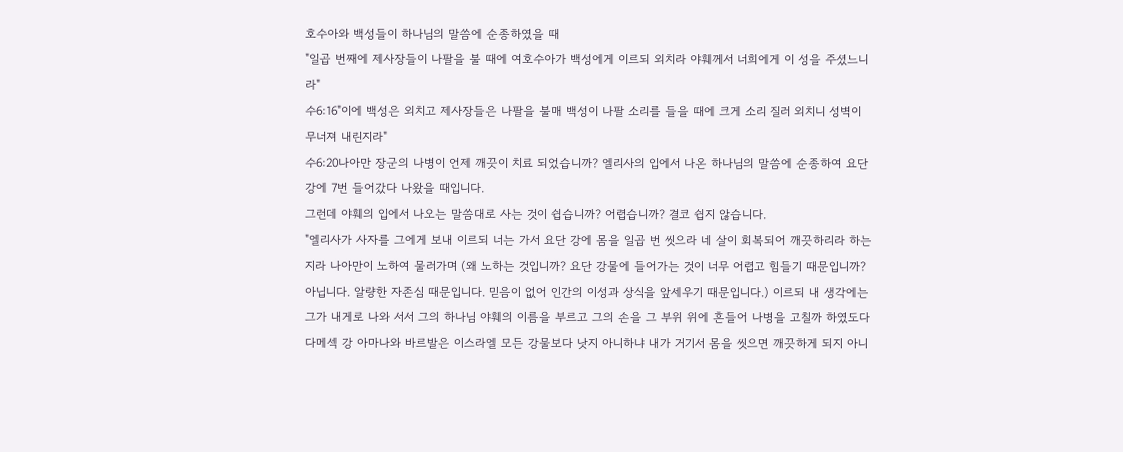호수아와 백성들이 하나님의 말씀에 순종하였을 때
"일곱 번째에 제사장들이 나팔을 불 때에 여호수아가 백성에게 이르되 외치라 야훼께서 너희에게 이 성을 주셨느니라"
수6:16"이에 백성은 외치고 제사장들은 나팔을 불매 백성이 나팔 소리를 들을 때에 크게 소리 질러 외치니 성벽이 무너져 내린지라"
수6:20나아만 장군의 나병이 언제 깨끗이 치료 되었습니까? 엘리사의 입에서 나온 하나님의 말씀에 순종하여 요단강에 7번 들어갔다 나왔을 때입니다.
그런데 야훼의 입에서 나오는 말씀대로 사는 것이 쉽습니까? 어렵습니까? 결코 쉽지 않습니다.
"엘리사가 사자를 그에게 보내 이르되 너는 가서 요단 강에 몸을 일곱 번 씻으라 네 살이 회복되어 깨끗하리라 하는지라 나아만이 노하여 물러가며 (왜 노하는 것입니까? 요단 강물에 들어가는 것이 너무 어렵고 힘들기 때문입니까? 아닙니다. 알량한 자존심 때문입니다. 믿음이 없어 인간의 이성과 상식을 앞세우기 때문입니다.) 이르되 내 생각에는 그가 내게로 나와 서서 그의 하나님 야훼의 이름을 부르고 그의 손을 그 부위 위에 흔들어 나병을 고칠까 하였도다 다메섹 강 아마나와 바르발은 이스라엘 모든 강물보다 낫지 아니하냐 내가 거기서 몸을 씻으면 깨끗하게 되지 아니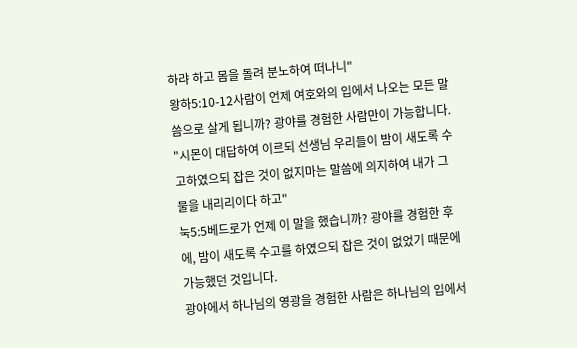하랴 하고 몸을 돌려 분노하여 떠나니"
왕하5:10-12사람이 언제 여호와의 입에서 나오는 모든 말씀으로 살게 됩니까? 광야를 경험한 사람만이 가능합니다.
"시몬이 대답하여 이르되 선생님 우리들이 밤이 새도록 수고하였으되 잡은 것이 없지마는 말씀에 의지하여 내가 그물을 내리리이다 하고"
눅5:5베드로가 언제 이 말을 했습니까? 광야를 경험한 후에, 밤이 새도록 수고를 하였으되 잡은 것이 없었기 때문에 가능했던 것입니다.
광야에서 하나님의 영광을 경험한 사람은 하나님의 입에서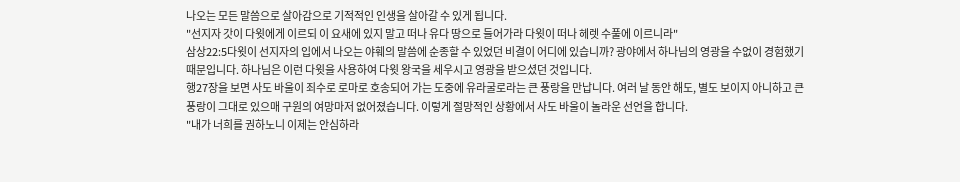나오는 모든 말씀으로 살아감으로 기적적인 인생을 살아갈 수 있게 됩니다.
"선지자 갓이 다윗에게 이르되 이 요새에 있지 말고 떠나 유다 땅으로 들어가라 다윗이 떠나 헤렛 수풀에 이르니라"
삼상22:5다윗이 선지자의 입에서 나오는 야훼의 말씀에 순종할 수 있었던 비결이 어디에 있습니까? 광야에서 하나님의 영광을 수없이 경험했기 때문입니다. 하나님은 이런 다윗을 사용하여 다윗 왕국을 세우시고 영광을 받으셨던 것입니다.
행27장을 보면 사도 바울이 죄수로 로마로 호송되어 가는 도중에 유라굴로라는 큰 풍랑을 만납니다. 여러 날 동안 해도, 별도 보이지 아니하고 큰 풍랑이 그대로 있으매 구원의 여망마저 없어졌습니다. 이렇게 절망적인 상황에서 사도 바울이 놀라운 선언을 합니다.
"내가 너희를 권하노니 이제는 안심하라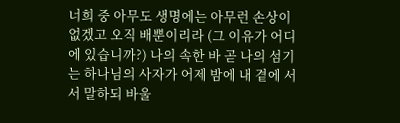너희 중 아무도 생명에는 아무런 손상이 없겠고 오직 배뿐이리라 (그 이유가 어디에 있습니까?) 나의 속한 바 곧 나의 섬기는 하나님의 사자가 어제 밤에 내 곁에 서서 말하되 바울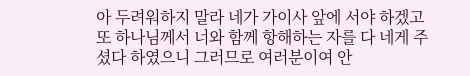아 두려워하지 말라 네가 가이사 앞에 서야 하겠고 또 하나님께서 너와 함께 항해하는 자를 다 네게 주셨다 하였으니 그러므로 여러분이여 안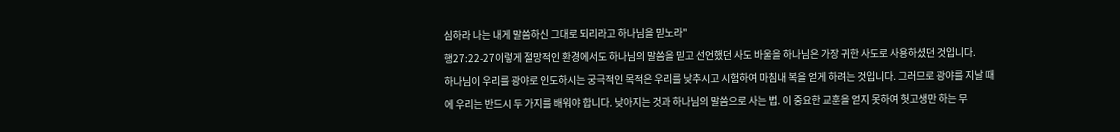심하라 나는 내게 말씀하신 그대로 되리라고 하나님을 믿노라"
행27:22-27이렇게 절망적인 환경에서도 하나님의 말씀을 믿고 선언했던 사도 바울을 하나님은 가장 귀한 사도로 사용하셨던 것입니다.
하나님이 우리를 광야로 인도하시는 궁극적인 목적은 우리를 낮추시고 시험하여 마침내 복을 얻게 하려는 것입니다. 그러므로 광야를 지날 때에 우리는 반드시 두 가지를 배워야 합니다. 낮아지는 것과 하나님의 말씀으로 사는 법. 이 중요한 교훈을 얻지 못하여 헛고생만 하는 무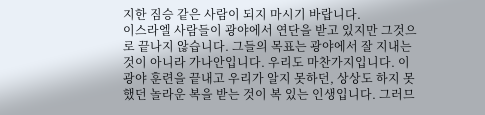지한 짐승 같은 사람이 되지 마시기 바랍니다.
이스라엘 사람들이 광야에서 연단을 받고 있지만 그것으로 끝나지 않습니다. 그들의 목표는 광야에서 잘 지내는 것이 아니라 가나안입니다. 우리도 마찬가지입니다. 이 광야 훈련을 끝내고 우리가 알지 못하던, 상상도 하지 못했던 놀라운 복을 받는 것이 복 있는 인생입니다. 그러므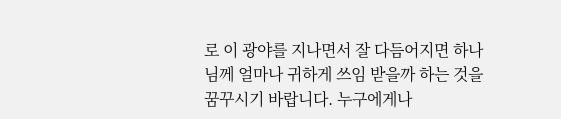로 이 광야를 지나면서 잘 다듬어지면 하나님께 얼마나 귀하게 쓰임 받을까 하는 것을 꿈꾸시기 바랍니다. 누구에게나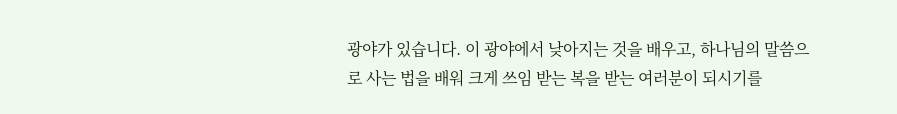광야가 있습니다. 이 광야에서 낮아지는 것을 배우고, 하나님의 말씀으로 사는 법을 배워 크게 쓰임 받는 복을 받는 여러분이 되시기를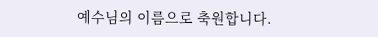예수님의 이름으로 축원합니다.